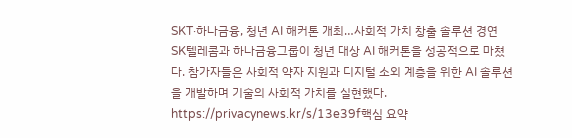SKT·하나금융, 청년 AI 해커톤 개최…사회적 가치 창출 솔루션 경연
SK텔레콤과 하나금융그룹이 청년 대상 AI 해커톤을 성공적으로 마쳤다. 참가자들은 사회적 약자 지원과 디지털 소외 계층을 위한 AI 솔루션을 개발하며 기술의 사회적 가치를 실현했다.
https://privacynews.kr/s/13e39f핵심 요약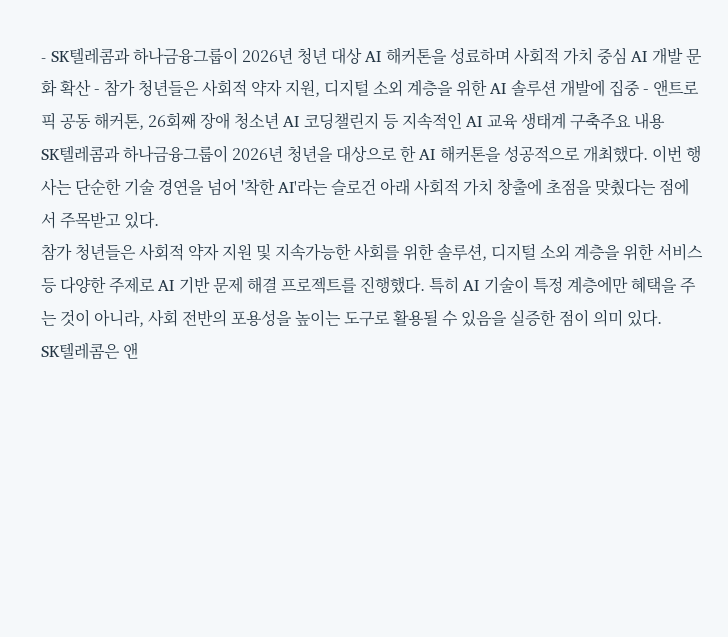- SK텔레콤과 하나금융그룹이 2026년 청년 대상 AI 해커톤을 성료하며 사회적 가치 중심 AI 개발 문화 확산 - 참가 청년들은 사회적 약자 지원, 디지털 소외 계층을 위한 AI 솔루션 개발에 집중 - 앤트로픽 공동 해커톤, 26회째 장애 청소년 AI 코딩챌린지 등 지속적인 AI 교육 생태계 구축주요 내용
SK텔레콤과 하나금융그룹이 2026년 청년을 대상으로 한 AI 해커톤을 성공적으로 개최했다. 이번 행사는 단순한 기술 경연을 넘어 '착한 AI'라는 슬로건 아래 사회적 가치 창출에 초점을 맞췄다는 점에서 주목받고 있다.
참가 청년들은 사회적 약자 지원 및 지속가능한 사회를 위한 솔루션, 디지털 소외 계층을 위한 서비스 등 다양한 주제로 AI 기반 문제 해결 프로젝트를 진행했다. 특히 AI 기술이 특정 계층에만 혜택을 주는 것이 아니라, 사회 전반의 포용성을 높이는 도구로 활용될 수 있음을 실증한 점이 의미 있다.
SK텔레콤은 앤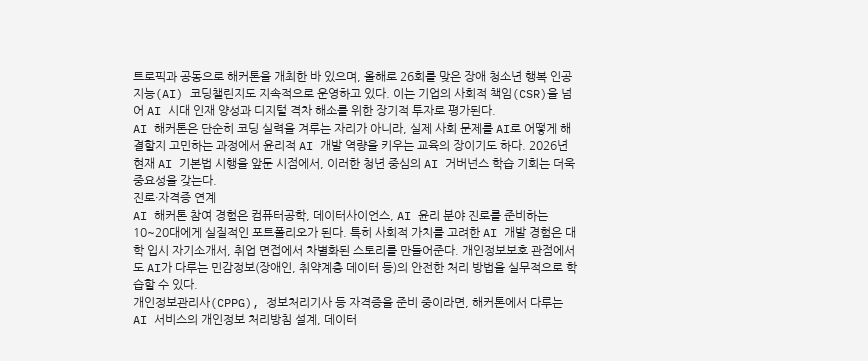트로픽과 공동으로 해커톤을 개최한 바 있으며, 올해로 26회를 맞은 장애 청소년 행복 인공지능(AI) 코딩챌린지도 지속적으로 운영하고 있다. 이는 기업의 사회적 책임(CSR)을 넘어 AI 시대 인재 양성과 디지털 격차 해소를 위한 장기적 투자로 평가된다.
AI 해커톤은 단순히 코딩 실력을 겨루는 자리가 아니라, 실제 사회 문제를 AI로 어떻게 해결할지 고민하는 과정에서 윤리적 AI 개발 역량을 키우는 교육의 장이기도 하다. 2026년 현재 AI 기본법 시행을 앞둔 시점에서, 이러한 청년 중심의 AI 거버넌스 학습 기회는 더욱 중요성을 갖는다.
진로·자격증 연계
AI 해커톤 참여 경험은 컴퓨터공학, 데이터사이언스, AI 윤리 분야 진로를 준비하는 10~20대에게 실질적인 포트폴리오가 된다. 특히 사회적 가치를 고려한 AI 개발 경험은 대학 입시 자기소개서, 취업 면접에서 차별화된 스토리를 만들어준다. 개인정보보호 관점에서도 AI가 다루는 민감정보(장애인, 취약계층 데이터 등)의 안전한 처리 방법을 실무적으로 학습할 수 있다.
개인정보관리사(CPPG), 정보처리기사 등 자격증을 준비 중이라면, 해커톤에서 다루는 AI 서비스의 개인정보 처리방침 설계, 데이터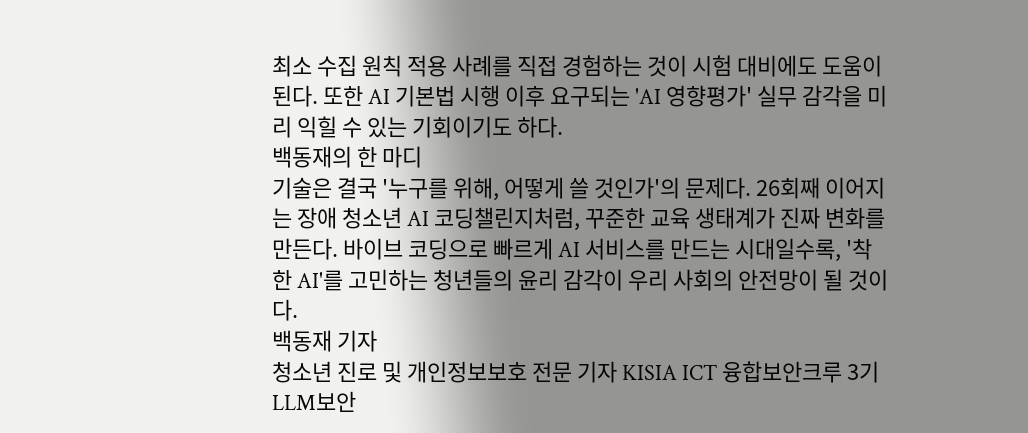최소 수집 원칙 적용 사례를 직접 경험하는 것이 시험 대비에도 도움이 된다. 또한 AI 기본법 시행 이후 요구되는 'AI 영향평가' 실무 감각을 미리 익힐 수 있는 기회이기도 하다.
백동재의 한 마디
기술은 결국 '누구를 위해, 어떻게 쓸 것인가'의 문제다. 26회째 이어지는 장애 청소년 AI 코딩챌린지처럼, 꾸준한 교육 생태계가 진짜 변화를 만든다. 바이브 코딩으로 빠르게 AI 서비스를 만드는 시대일수록, '착한 AI'를 고민하는 청년들의 윤리 감각이 우리 사회의 안전망이 될 것이다.
백동재 기자
청소년 진로 및 개인정보보호 전문 기자 KISIA ICT 융합보안크루 3기 LLM보안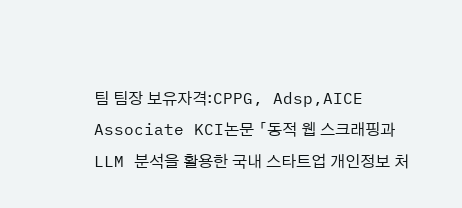팀 팀장 보유자격:CPPG, Adsp,AICE Associate KCI논문 「동적 웹 스크래핑과 LLM 분석을 활용한 국내 스타트업 개인정보 처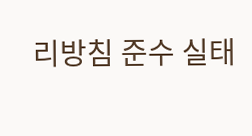리방침 준수 실태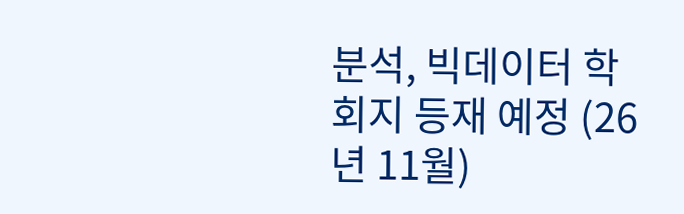분석, 빅데이터 학회지 등재 예정 (26년 11월)